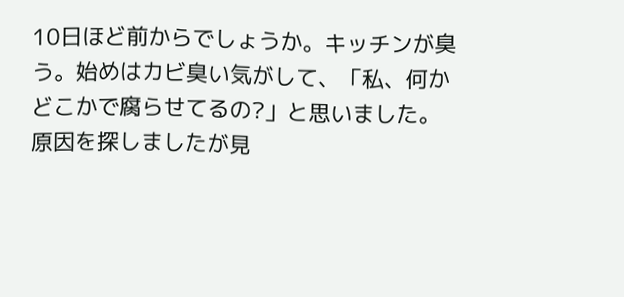10日ほど前からでしょうか。キッチンが臭う。始めはカビ臭い気がして、「私、何かどこかで腐らせてるの?」と思いました。原因を探しましたが見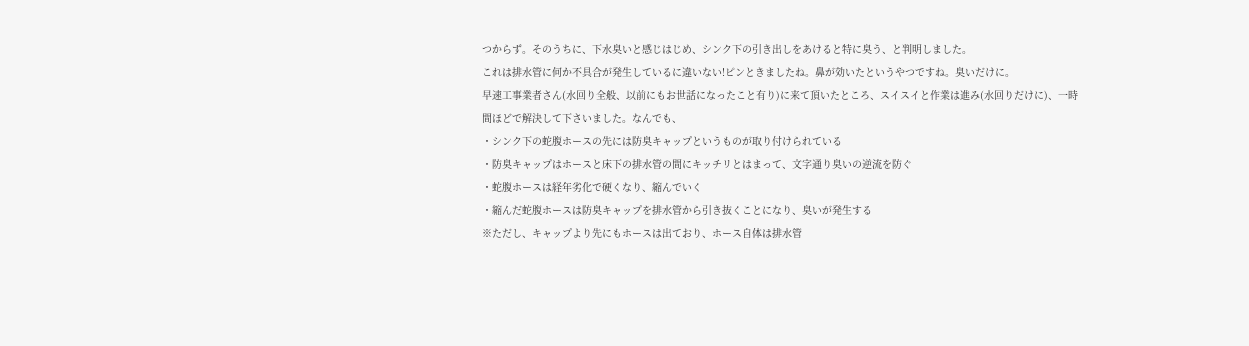つからず。そのうちに、下水臭いと感じはじめ、シンク下の引き出しをあけると特に臭う、と判明しました。
これは排水管に何か不具合が発生しているに違いない!ピンときましたね。鼻が効いたというやつですね。臭いだけに。
早速工事業者さん(水回り全般、以前にもお世話になったこと有り)に来て頂いたところ、スイスイと作業は進み(水回りだけに)、一時間ほどで解決して下さいました。なんでも、
・シンク下の蛇腹ホースの先には防臭キャップというものが取り付けられている
・防臭キャップはホースと床下の排水管の間にキッチリとはまって、文字通り臭いの逆流を防ぐ
・蛇腹ホースは経年劣化で硬くなり、縮んでいく
・縮んだ蛇腹ホースは防臭キャップを排水管から引き抜くことになり、臭いが発生する
※ただし、キャップより先にもホースは出ており、ホース自体は排水管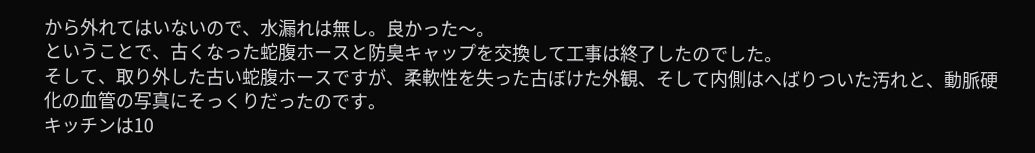から外れてはいないので、水漏れは無し。良かった〜。
ということで、古くなった蛇腹ホースと防臭キャップを交換して工事は終了したのでした。
そして、取り外した古い蛇腹ホースですが、柔軟性を失った古ぼけた外観、そして内側はへばりついた汚れと、動脈硬化の血管の写真にそっくりだったのです。
キッチンは10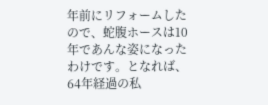年前にリフォームしたので、蛇腹ホースは10年であんな姿になったわけです。となれば、64年経過の私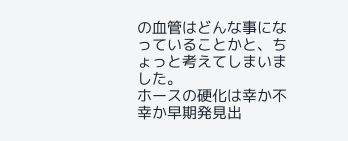の血管はどんな事になっていることかと、ちょっと考えてしまいました。
ホースの硬化は幸か不幸か早期発見出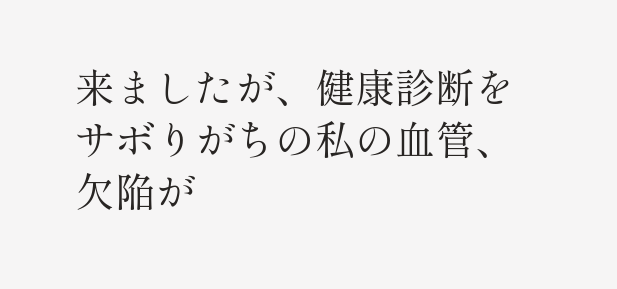来ましたが、健康診断をサボりがちの私の血管、欠陥が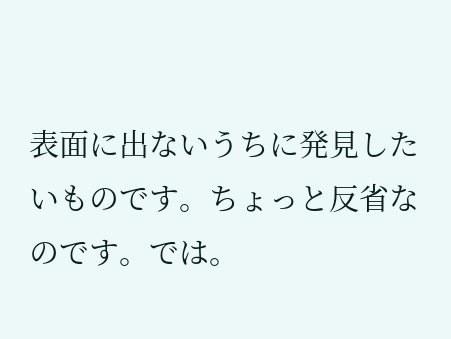表面に出ないうちに発見したいものです。ちょっと反省なのです。では。